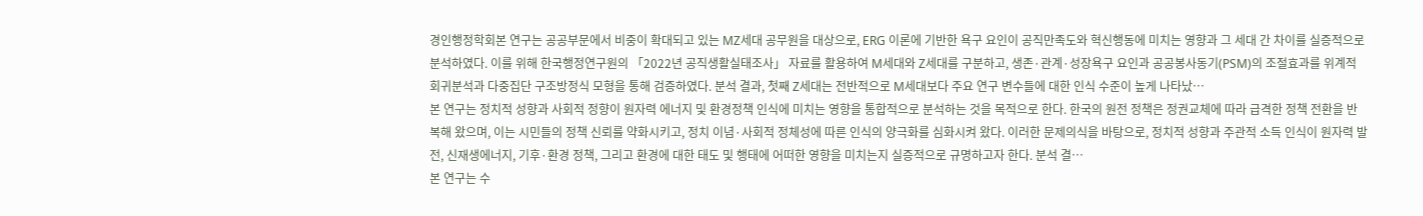경인행정학회본 연구는 공공부문에서 비중이 확대되고 있는 MZ세대 공무원을 대상으로, ERG 이론에 기반한 욕구 요인이 공직만족도와 혁신행동에 미치는 영향과 그 세대 간 차이를 실증적으로 분석하였다. 이를 위해 한국행정연구원의 「2022년 공직생활실태조사」 자료를 활용하여 M세대와 Z세대를 구분하고, 생존·관계·성장욕구 요인과 공공봉사동기(PSM)의 조절효과를 위계적 회귀분석과 다중집단 구조방정식 모형을 통해 검증하였다. 분석 결과, 첫째 Z세대는 전반적으로 M세대보다 주요 연구 변수들에 대한 인식 수준이 높게 나타났…
본 연구는 정치적 성향과 사회적 정향이 원자력 에너지 및 환경정책 인식에 미치는 영향을 통합적으로 분석하는 것을 목적으로 한다. 한국의 원전 정책은 정권교체에 따라 급격한 정책 전환을 반복해 왔으며, 이는 시민들의 정책 신뢰를 약화시키고, 정치 이념·사회적 정체성에 따른 인식의 양극화를 심화시켜 왔다. 이러한 문제의식을 바탕으로, 정치적 성향과 주관적 소득 인식이 원자력 발전, 신재생에너지, 기후·환경 정책, 그리고 환경에 대한 태도 및 행태에 어떠한 영향을 미치는지 실증적으로 규명하고자 한다. 분석 결…
본 연구는 수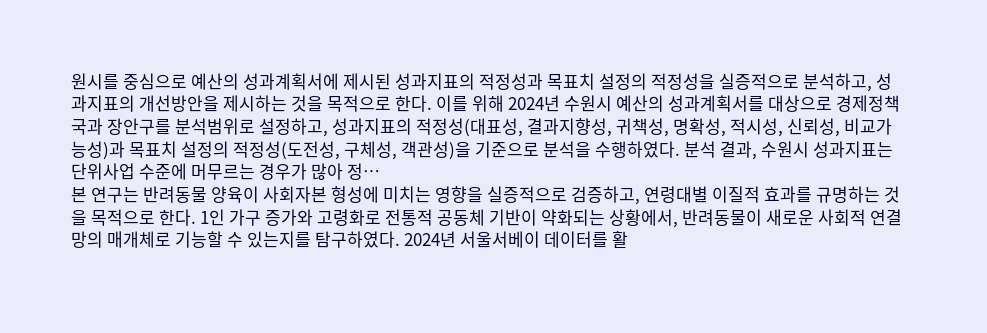원시를 중심으로 예산의 성과계획서에 제시된 성과지표의 적정성과 목표치 설정의 적정성을 실증적으로 분석하고, 성과지표의 개선방안을 제시하는 것을 목적으로 한다. 이를 위해 2024년 수원시 예산의 성과계획서를 대상으로 경제정책국과 장안구를 분석범위로 설정하고, 성과지표의 적정성(대표성, 결과지향성, 귀책성, 명확성, 적시성, 신뢰성, 비교가능성)과 목표치 설정의 적정성(도전성, 구체성, 객관성)을 기준으로 분석을 수행하였다. 분석 결과, 수원시 성과지표는 단위사업 수준에 머무르는 경우가 많아 정…
본 연구는 반려동물 양육이 사회자본 형성에 미치는 영향을 실증적으로 검증하고, 연령대별 이질적 효과를 규명하는 것을 목적으로 한다. 1인 가구 증가와 고령화로 전통적 공동체 기반이 약화되는 상황에서, 반려동물이 새로운 사회적 연결망의 매개체로 기능할 수 있는지를 탐구하였다. 2024년 서울서베이 데이터를 활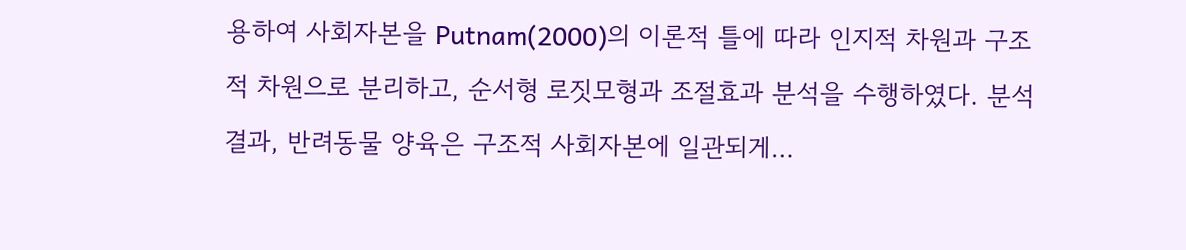용하여 사회자본을 Putnam(2000)의 이론적 틀에 따라 인지적 차원과 구조적 차원으로 분리하고, 순서형 로짓모형과 조절효과 분석을 수행하였다. 분석 결과, 반려동물 양육은 구조적 사회자본에 일관되게…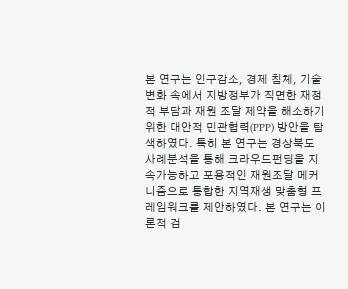본 연구는 인구감소, 경제 침체, 기술 변화 속에서 지방정부가 직면한 재정적 부담과 재원 조달 제약을 해소하기 위한 대안적 민관협력(PPP) 방안을 탐색하였다. 특히 본 연구는 경상북도 사례분석을 통해 크라우드펀딩을 지속가능하고 포용적인 재원조달 메커니즘으로 통합한 지역재생 맞춤형 프레임워크를 제안하였다. 본 연구는 이론적 검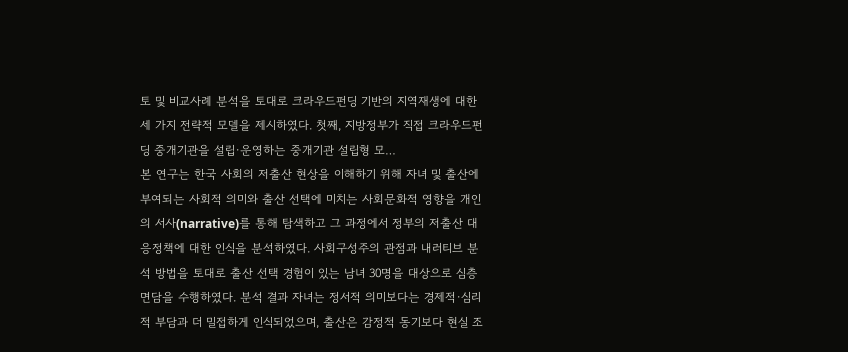토 및 비교사례 분석을 토대로 크라우드펀딩 기반의 지역재생에 대한 세 가지 전략적 모델을 제시하였다. 첫째, 지방정부가 직접 크라우드펀딩 중개기관을 설립·운영하는 중개기관 설립형 모…
본 연구는 한국 사회의 저출산 현상을 이해하기 위해 자녀 및 출산에 부여되는 사회적 의미와 출산 선택에 미치는 사회문화적 영향을 개인의 서사(narrative)를 통해 탐색하고 그 과정에서 정부의 저출산 대응정책에 대한 인식을 분석하였다. 사회구성주의 관점과 내러티브 분석 방법을 토대로 출산 선택 경험이 있는 남녀 30명을 대상으로 심층 면담을 수행하였다. 분석 결과 자녀는 정서적 의미보다는 경제적·심리적 부담과 더 밀접하게 인식되었으며, 출산은 감정적 동기보다 현실 조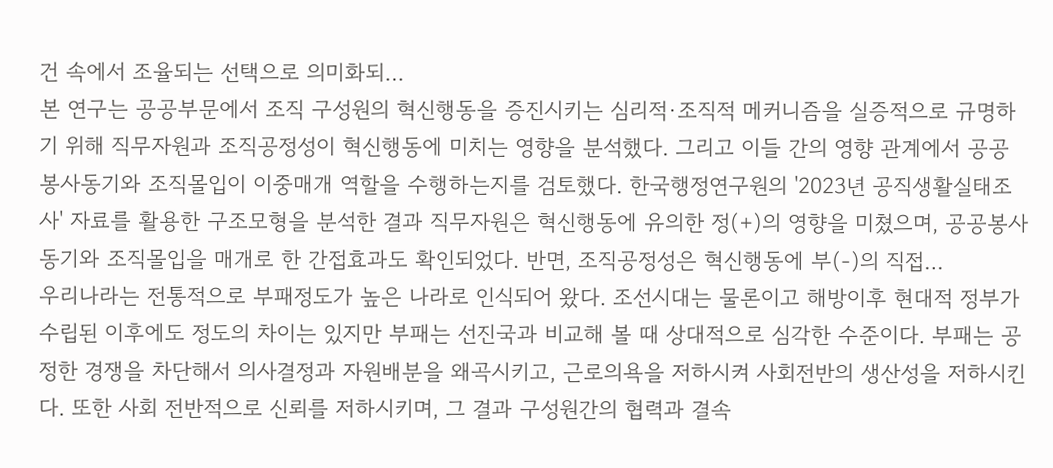건 속에서 조율되는 선택으로 의미화되…
본 연구는 공공부문에서 조직 구성원의 혁신행동을 증진시키는 심리적·조직적 메커니즘을 실증적으로 규명하기 위해 직무자원과 조직공정성이 혁신행동에 미치는 영향을 분석했다. 그리고 이들 간의 영향 관계에서 공공봉사동기와 조직몰입이 이중매개 역할을 수행하는지를 검토했다. 한국행정연구원의 '2023년 공직생활실태조사' 자료를 활용한 구조모형을 분석한 결과 직무자원은 혁신행동에 유의한 정(+)의 영향을 미쳤으며, 공공봉사동기와 조직몰입을 매개로 한 간접효과도 확인되었다. 반면, 조직공정성은 혁신행동에 부(-)의 직접…
우리나라는 전통적으로 부패정도가 높은 나라로 인식되어 왔다. 조선시대는 물론이고 해방이후 현대적 정부가 수립된 이후에도 정도의 차이는 있지만 부패는 선진국과 비교해 볼 때 상대적으로 심각한 수준이다. 부패는 공정한 경쟁을 차단해서 의사결정과 자원배분을 왜곡시키고, 근로의욕을 저하시켜 사회전반의 생산성을 저하시킨다. 또한 사회 전반적으로 신뢰를 저하시키며, 그 결과 구성원간의 협력과 결속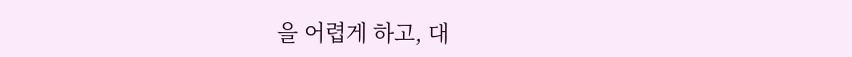을 어렵게 하고, 대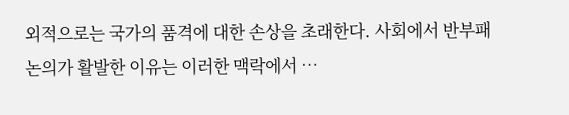외적으로는 국가의 품격에 대한 손상을 초래한다. 사회에서 반부패 논의가 활발한 이유는 이러한 맥락에서 …